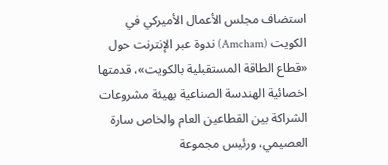استضاف مجلس الأعمال الأميركي في الكويت (Amcham) ندوة عبر الإنترنت حول «قطاع الطاقة المستقبلية بالكويت»، قدمتها اخصائية الهندسة الصناعية بهيئة مشروعات الشراكة بين القطاعين العام والخاص سارة العصيمي، ورئيس مجموعة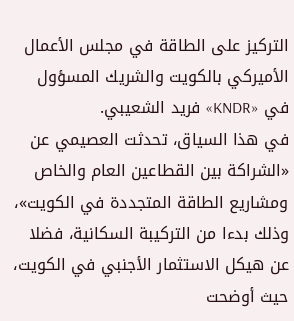التركيز على الطاقة في مجلس الأعمال الأميركي بالكويت والشريك المسؤول في «KNDR» فريد الشعيبي.
في هذا السياق، تحدثت العصيمي عن «الشراكة بين القطاعين العام والخاص ومشاريع الطاقة المتجددة في الكويت»، وذلك بدءا من التركيبة السكانية، فضلا عن هيكل الاستثمار الأجنبي في الكويت، حيث أوضحت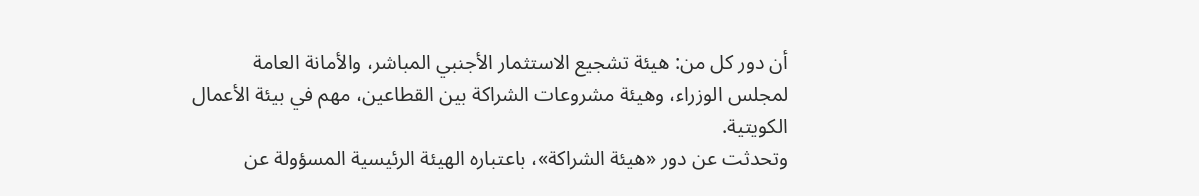أن دور كل من: هيئة تشجيع الاستثمار الأجنبي المباشر، والأمانة العامة لمجلس الوزراء، وهيئة مشروعات الشراكة بين القطاعين، مهم في بيئة الأعمال الكويتية.
وتحدثت عن دور «هيئة الشراكة»، باعتباره الهيئة الرئيسية المسؤولة عن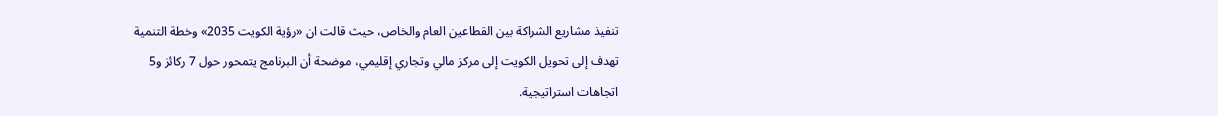تنفيذ مشاريع الشراكة بين القطاعين العام والخاص، حيث قالت ان «رؤية الكويت 2035» وخطة التنمية تهدف إلى تحويل الكويت إلى مركز مالي وتجاري إقليمي، موضحة أن البرنامج يتمحور حول 7 ركائز و5 اتجاهات استراتيجية.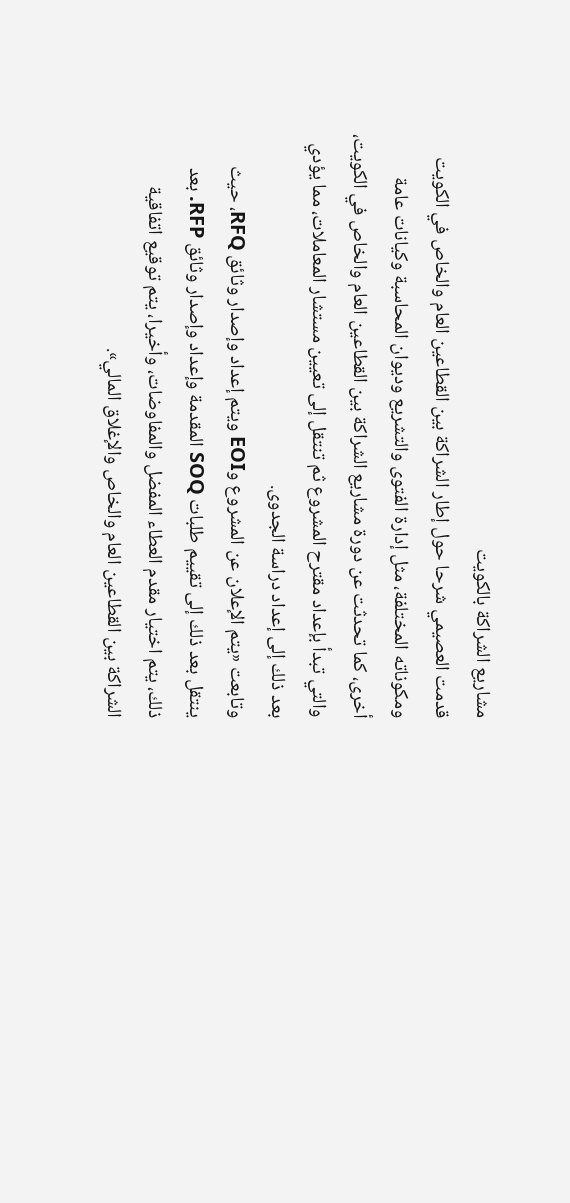مشاريع الشراكة بالكويت
قدمت العصيمي شرحا حول إطار الشراكة بين القطاعين العام والخاص في الكويت ومكوناته المختلفة، مثل إدارة الفتوى والتشريع وديوان المحاسبة وكيانات عامة أخرى، كما تحدثت عن دورة مشاريع الشراكة بين القطاعين العام والخاص في الكويت، والتي تبدأ بإعداد مقترح المشروع ثم تنتقل إلى تعيين مستشار المعاملات، مما يؤدي بعد ذلك إلى إعداد دراسة الجدوى.
وتابعت «يتم الإعلان عن المشروع وEOI ويتم إعداد وإصدار وثائق RFQ، حيث ينتقل بعد ذلك إلى تقييم طلبات SOQ المقدمة وإعداد وإصدار وثائق RFP. بعد ذلك، يتم اختيار مقدم العطاء المفضل والمفاوضات، وأخيرا، يتم توقيع اتفاقية الشراكة بين القطاعين العام والخاص والإغلاق المالي».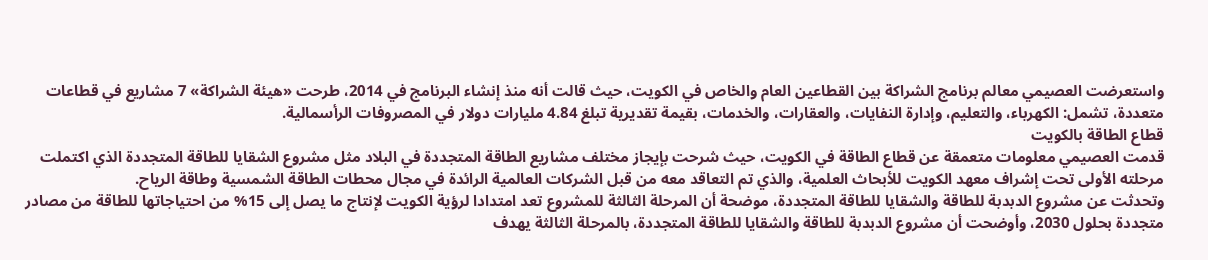واستعرضت العصيمي معالم برنامج الشراكة بين القطاعين العام والخاص في الكويت، حيث قالت أنه منذ إنشاء البرنامج في 2014، طرحت «هيئة الشراكة» 7 مشاريع في قطاعات متعددة، تشمل: الكهرباء، والتعليم، وإدارة النفايات، والعقارات، والخدمات، بقيمة تقديرية تبلغ 4.84 مليارات دولار في المصروفات الرأسمالية.
قطاع الطاقة بالكويت
قدمت العصيمي معلومات متعمقة عن قطاع الطاقة في الكويت، حيث شرحت بإيجاز مختلف مشاريع الطاقة المتجددة في البلاد مثل مشروع الشقايا للطاقة المتجددة الذي اكتملت مرحلته الأولى تحت إشراف معهد الكويت للأبحاث العلمية، والذي تم التعاقد معه من قبل الشركات العالمية الرائدة في مجال محطات الطاقة الشمسية وطاقة الرياح.
وتحدثت عن مشروع الدبدبة للطاقة والشقايا للطاقة المتجددة، موضحة أن المرحلة الثالثة للمشروع تعد امتدادا لرؤية الكويت لإنتاج ما يصل إلى 15% من احتياجاتها للطاقة من مصادر متجددة بحلول 2030، وأوضحت أن مشروع الدبدبة للطاقة والشقايا للطاقة المتجددة، بالمرحلة الثالثة يهدف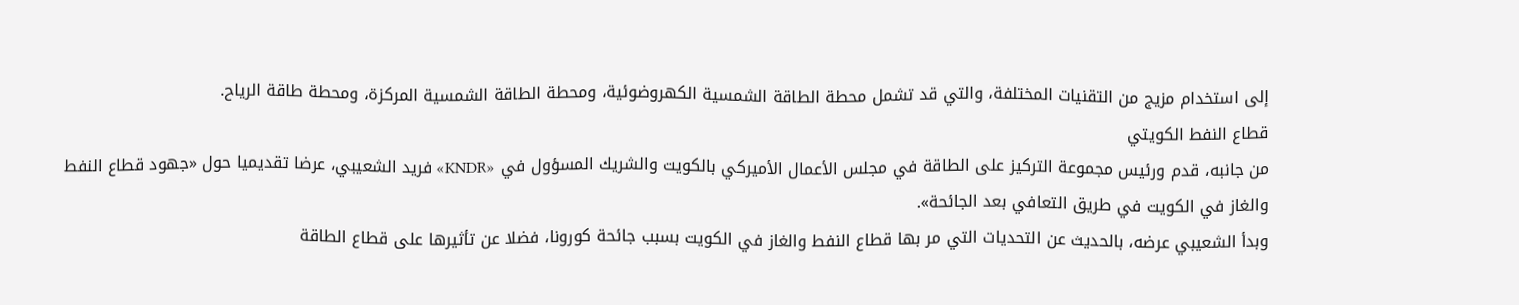إلى استخدام مزيج من التقنيات المختلفة، والتي قد تشمل محطة الطاقة الشمسية الكهروضوئية، ومحطة الطاقة الشمسية المركزة، ومحطة طاقة الرياح.
قطاع النفط الكويتي
من جانبه، قدم ورئيس مجموعة التركيز على الطاقة في مجلس الأعمال الأميركي بالكويت والشريك المسؤول في «KNDR» فريد الشعيبي، عرضا تقديميا حول «جهود قطاع النفط والغاز في الكويت في طريق التعافي بعد الجائحة».
وبدأ الشعيبي عرضه، بالحديث عن التحديات التي مر بها قطاع النفط والغاز في الكويت بسبب جائحة كورونا، فضلا عن تأثيرها على قطاع الطاقة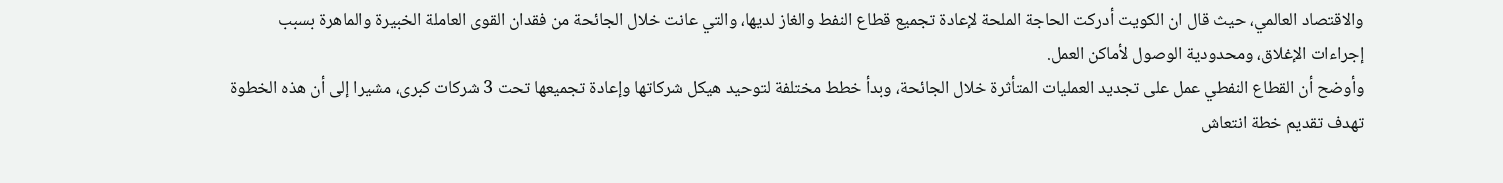والاقتصاد العالمي، حيث قال ان الكويت أدركت الحاجة الملحة لإعادة تجميع قطاع النفط والغاز لديها، والتي عانت خلال الجائحة من فقدان القوى العاملة الخبيرة والماهرة بسبب إجراءات الإغلاق، ومحدودية الوصول لأماكن العمل.
وأوضح أن القطاع النفطي عمل على تجديد العمليات المتأثرة خلال الجائحة، وبدأ خطط مختلفة لتوحيد هيكل شركاتها وإعادة تجميعها تحت 3 شركات كبرى، مشيرا إلى أن هذه الخطوة تهدف تقديم خطة انتعاش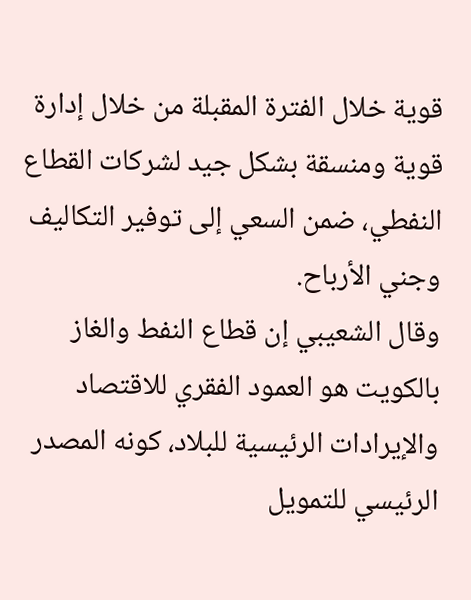قوية خلال الفترة المقبلة من خلال إدارة قوية ومنسقة بشكل جيد لشركات القطاع النفطي، ضمن السعي إلى توفير التكاليف وجني الأرباح.
وقال الشعيبي إن قطاع النفط والغاز بالكويت هو العمود الفقري للاقتصاد والإيرادات الرئيسية للبلاد، كونه المصدر الرئيسي للتمويل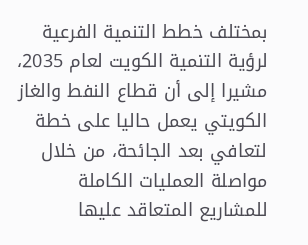بمختلف خطط التنمية الفرعية لرؤية التنمية الكويت لعام 2035، مشيرا إلى أن قطاع النفط والغاز الكويتي يعمل حاليا على خطة لتعافي بعد الجائحة، من خلال مواصلة العمليات الكاملة للمشاريع المتعاقد عليها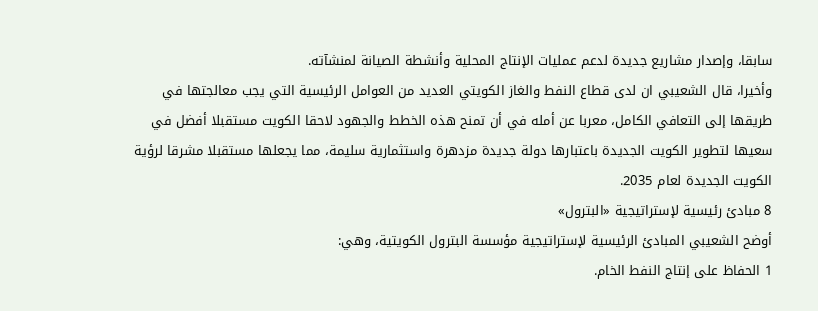سابقا، وإصدار مشاريع جديدة لدعم عمليات الإنتاج المحلية وأنشطة الصيانة لمنشآته.
وأخيرا، قال الشعيبي ان لدى قطاع النفط والغاز الكويتي العديد من العوامل الرئيسية التي يجب معالجتها في طريقها إلى التعافي الكامل، معربا عن أمله في أن تمنح هذه الخطط والجهود لاحقا الكويت مستقبلا أفضل في سعيها لتطوير الكويت الجديدة باعتبارها دولة جديدة مزدهرة واستثمارية سليمة، مما يجعلها مستقبلا مشرقا لرؤية الكويت الجديدة لعام 2035.
8 مبادئ رئيسية لإستراتيجية «البترول»
أوضح الشعيبي المبادئ الرئيسية لإستراتيجية مؤسسة البترول الكويتية، وهي:
1 الحفاظ على إنتاج النفط الخام.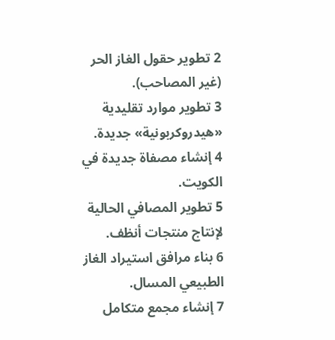2 تطوير حقول الغاز الحر (غير المصاحب).
3 تطوير موارد تقليدية «هيدروكربونية» جديدة.
4 إنشاء مصفاة جديدة في الكويت.
5 تطوير المصافي الحالية لإنتاج منتجات أنظف.
6 بناء مرافق استيراد الغاز الطبيعي المسال.
7 إنشاء مجمع متكامل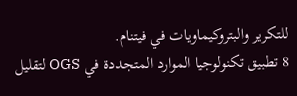للتكرير والبتروكيماويات في فيتنام.
8 تطبيق تكنولوجيا الموارد المتجددة في OGS لتقليل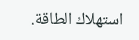استهلاك الطاقة.